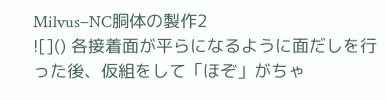Milvus−NC胴体の製作2
![]() 各接着面が平らになるように面だしを行った後、仮組をして「ほぞ」がちゃ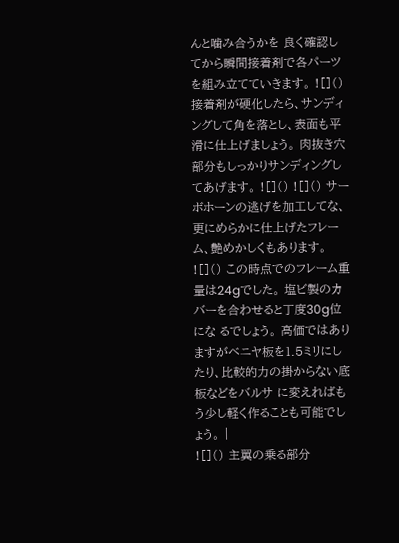んと噛み合うかを 良く確認してから瞬間接着剤で各パーツを組み立てていきます。 ![]() 接着剤が硬化したら、サンディングして角を落とし、表面も平滑に仕上げましょう。 肉抜き穴部分もしっかりサンディングしてあげます。 ![]() ![]() サーボホーンの逃げを加工してな、更にめらかに仕上げたフレーム、艶めかしくもあります。 ![]() この時点でのフレーム重量は24gでした。 塩ビ製のカバーを合わせると丁度30g位にな るでしょう。 高価ではありますがベニヤ板を1.5ミリにしたり、比較的力の掛からない底板などをバルサ に変えればもう少し軽く作ることも可能でしょう。 |
![]() 主翼の乗る部分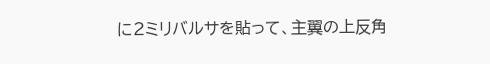に2ミリバルサを貼って、主翼の上反角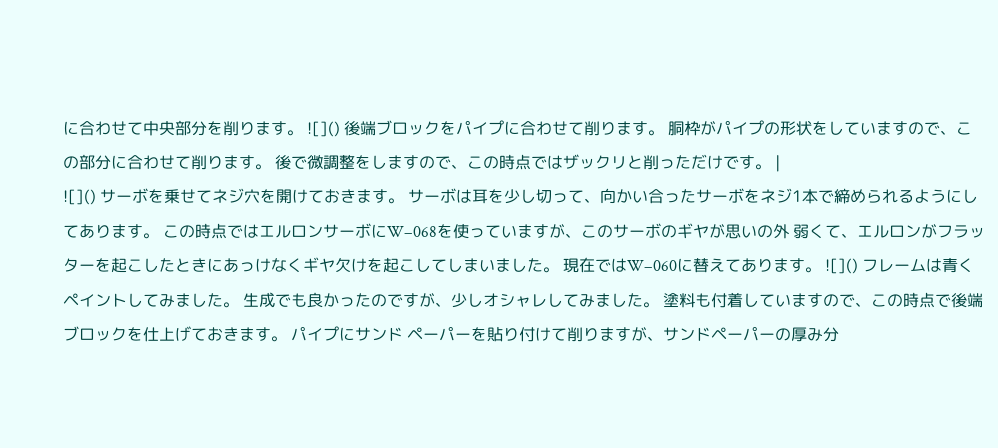に合わせて中央部分を削ります。 ![]() 後端ブロックをパイプに合わせて削ります。 胴枠がパイプの形状をしていますので、この部分に合わせて削ります。 後で微調整をしますので、この時点ではザックリと削っただけです。 |
![]() サーボを乗せてネジ穴を開けておきます。 サーボは耳を少し切って、向かい合ったサーボをネジ1本で締められるようにしてあります。 この時点ではエルロンサーボにW−068を使っていますが、このサーボのギヤが思いの外 弱くて、エルロンがフラッターを起こしたときにあっけなくギヤ欠けを起こしてしまいました。 現在ではW−060に替えてあります。 ![]() フレームは青くペイントしてみました。 生成でも良かったのですが、少しオシャレしてみました。 塗料も付着していますので、この時点で後端ブロックを仕上げておきます。 パイプにサンド ペーパーを貼り付けて削りますが、サンドペーパーの厚み分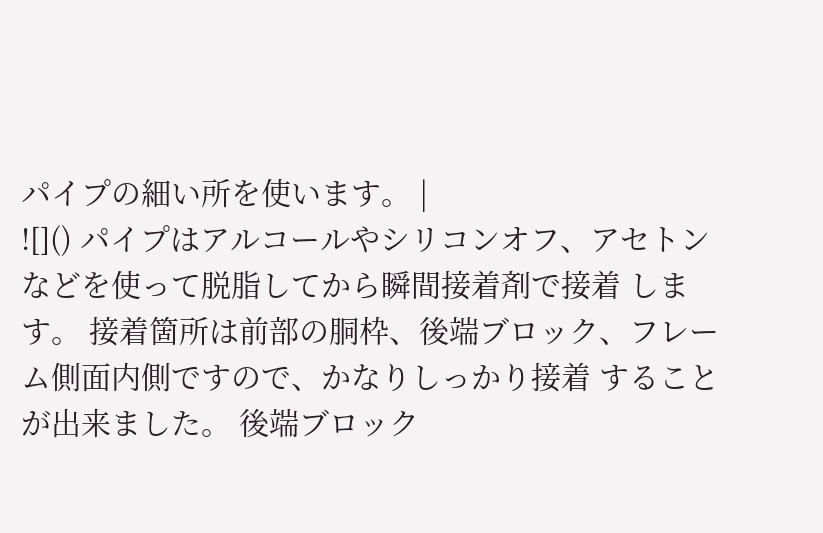パイプの細い所を使います。 |
![]() パイプはアルコールやシリコンオフ、アセトンなどを使って脱脂してから瞬間接着剤で接着 します。 接着箇所は前部の胴枠、後端ブロック、フレーム側面内側ですので、かなりしっかり接着 することが出来ました。 後端ブロック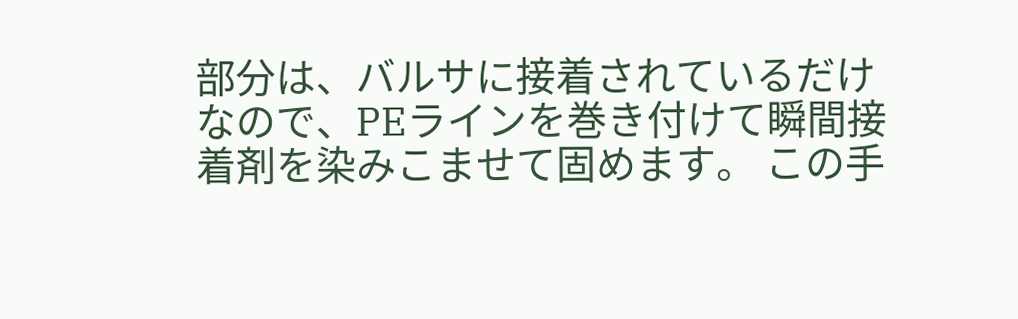部分は、バルサに接着されているだけなので、PEラインを巻き付けて瞬間接 着剤を染みこませて固めます。 この手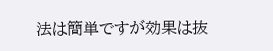法は簡単ですが効果は抜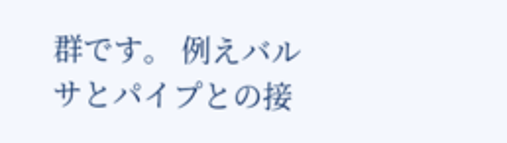群です。 例えバルサとパイプとの接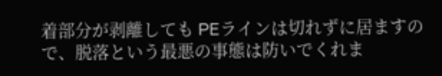着部分が剥離しても PEラインは切れずに居ますので、脱落という最悪の事態は防いでくれま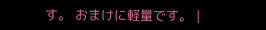す。 おまけに軽量です。 |